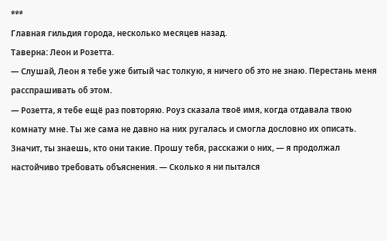***
Главная гильдия города, несколько месяцев назад.
Таверна: Леон и Розетта.
— Слушай, Леон я тебе уже битый час толкую, я ничего об это не знаю. Перестань меня расспрашивать об этом.
— Розетта, я тебе ещё раз повторяю. Роуз сказала твоё имя, когда отдавала твою комнату мне. Ты же сама не давно на них ругалась и смогла дословно их описать. Значит, ты знаешь, кто они такие. Прошу тебя, расскажи о них, — я продолжал настойчиво требовать объяснения. — Сколько я ни пытался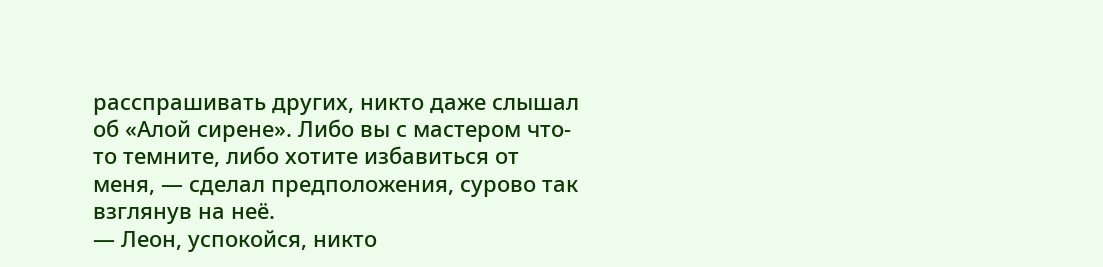расспрашивать других, никто даже слышал об «Алой сирене». Либо вы с мастером что-то темните, либо хотите избавиться от меня, — сделал предположения, сурово так взглянув на неё.
— Леон, успокойся, никто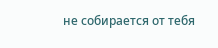не собирается от тебя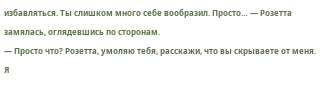избавляться. Ты слишком много себе вообразил. Просто… — Розетта замялась, оглядевшись по сторонам.
— Просто что? Розетта, умоляю тебя, расскажи, что вы скрываете от меня. Я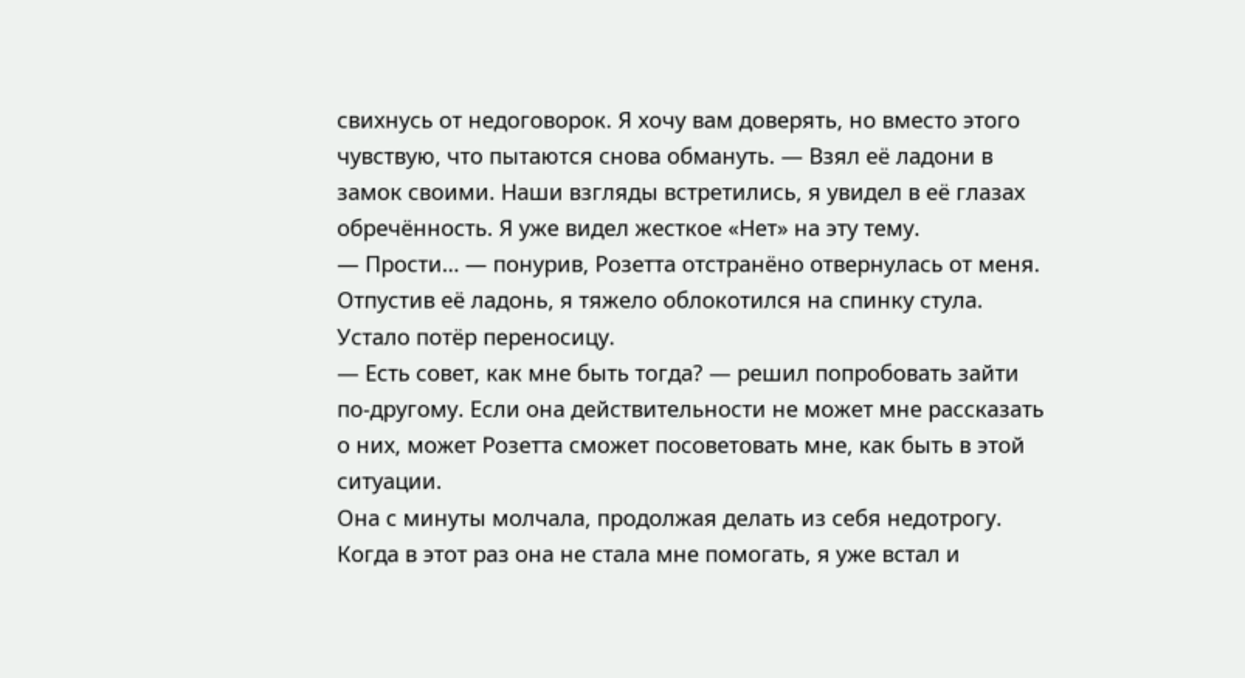свихнусь от недоговорок. Я хочу вам доверять, но вместо этого чувствую, что пытаются снова обмануть. — Взял её ладони в замок своими. Наши взгляды встретились, я увидел в её глазах обречённость. Я уже видел жесткое «Нет» на эту тему.
— Прости… — понурив, Розетта отстранёно отвернулась от меня.
Отпустив её ладонь, я тяжело облокотился на спинку стула. Устало потёр переносицу.
— Есть совет, как мне быть тогда? — решил попробовать зайти по-другому. Если она действительности не может мне рассказать о них, может Розетта сможет посоветовать мне, как быть в этой ситуации.
Она с минуты молчала, продолжая делать из себя недотрогу. Когда в этот раз она не стала мне помогать, я уже встал и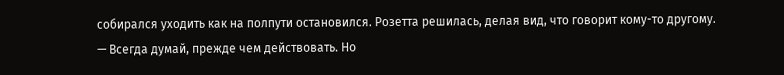собирался уходить как на полпути остановился. Розетта решилась, делая вид, что говорит кому-то другому.
— Всегда думай, прежде чем действовать. Но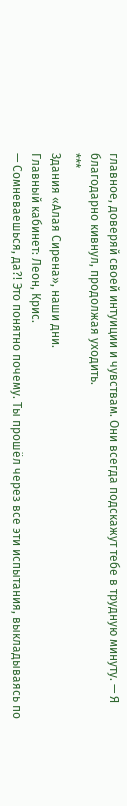главное, доверяй своей интуиции и чувствам. Они всегда подскажут тебе в трудную минуту. — Я благодарно кивнул, продолжая уходить.
***
Здания «Алая Сирена», наши дни.
Главный кабинет: Леон, Крис.
— Сомневаешься, да?! Это понятно почему. Ты прошёл через все эти испытания, выкладываясь по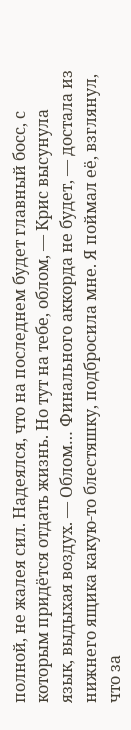полной, не жалея сил. Надеялся, что на последнем будет главный босс, с которым придётся отдать жизнь. Но тут на тебе, облом, — Крис высунула язык, выдыхая воздух. — Облом… Финального аккорда не будет, — достала из нижнего ящика какую-то блестяшку, подбросила мне. Я поймал её, взглянул, что за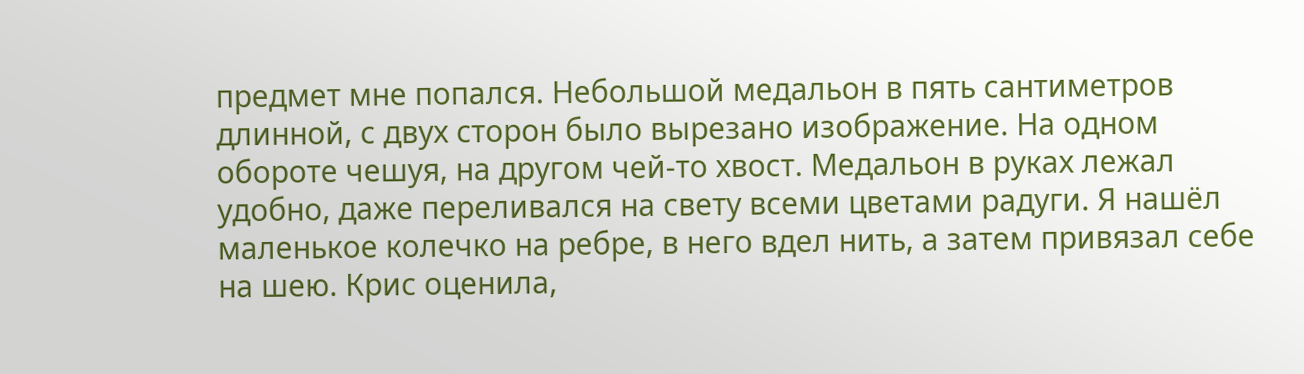предмет мне попался. Небольшой медальон в пять сантиметров длинной, с двух сторон было вырезано изображение. На одном обороте чешуя, на другом чей-то хвост. Медальон в руках лежал удобно, даже переливался на свету всеми цветами радуги. Я нашёл маленькое колечко на ребре, в него вдел нить, а затем привязал себе на шею. Крис оценила,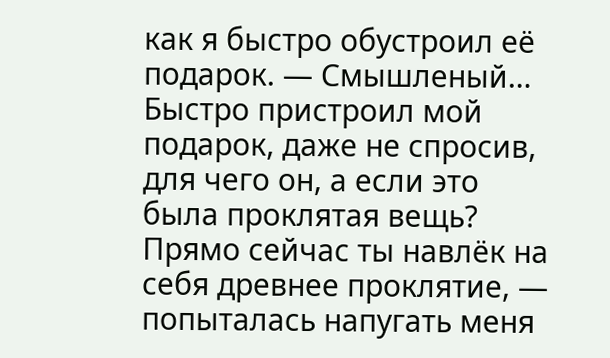как я быстро обустроил её подарок. — Смышленый… Быстро пристроил мой подарок, даже не спросив, для чего он, а если это была проклятая вещь? Прямо сейчас ты навлёк на себя древнее проклятие, — попыталась напугать меня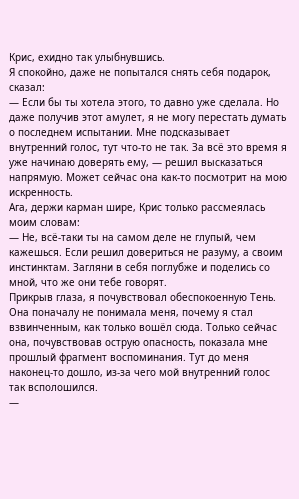Крис, ехидно так улыбнувшись.
Я спокойно, даже не попытался снять себя подарок, сказал:
— Если бы ты хотела этого, то давно уже сделала. Но даже получив этот амулет, я не могу перестать думать о последнем испытании. Мне подсказывает внутренний голос, тут что-то не так. За всё это время я уже начинаю доверять ему, — решил высказаться напрямую. Может сейчас она как-то посмотрит на мою искренность.
Ага, держи карман шире, Крис только рассмеялась моим словам:
— Не, всё-таки ты на самом деле не глупый, чем кажешься. Если решил довериться не разуму, а своим инстинктам. Загляни в себя поглубже и поделись со мной, что же они тебе говорят.
Прикрыв глаза, я почувствовал обеспокоенную Тень. Она поначалу не понимала меня, почему я стал взвинченным, как только вошёл сюда. Только сейчас она, почувствовав острую опасность, показала мне прошлый фрагмент воспоминания. Тут до меня наконец-то дошло, из-за чего мой внутренний голос так всполошился.
—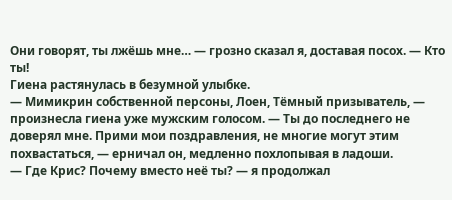Они говорят, ты лжёшь мне… — грозно сказал я, доставая посох. — Кто ты!
Гиена растянулась в безумной улыбке.
— Мимикрин собственной персоны, Лоен, Тёмный призыватель, — произнесла гиена уже мужским голосом. — Ты до последнего не доверял мне. Прими мои поздравления, не многие могут этим похвастаться, — ерничал он, медленно похлопывая в ладоши.
— Где Крис? Почему вместо неё ты? — я продолжал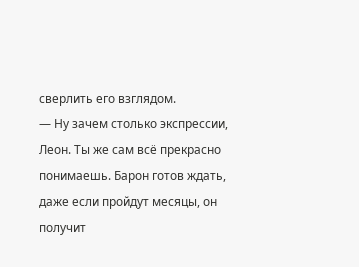сверлить его взглядом.
— Ну зачем столько экспрессии, Леон. Ты же сам всё прекрасно понимаешь. Барон готов ждать, даже если пройдут месяцы, он получит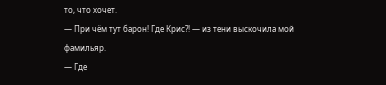то, что хочет.
— При чём тут барон! Где Крис?! — из тени выскочила мой фамильяр.
— Где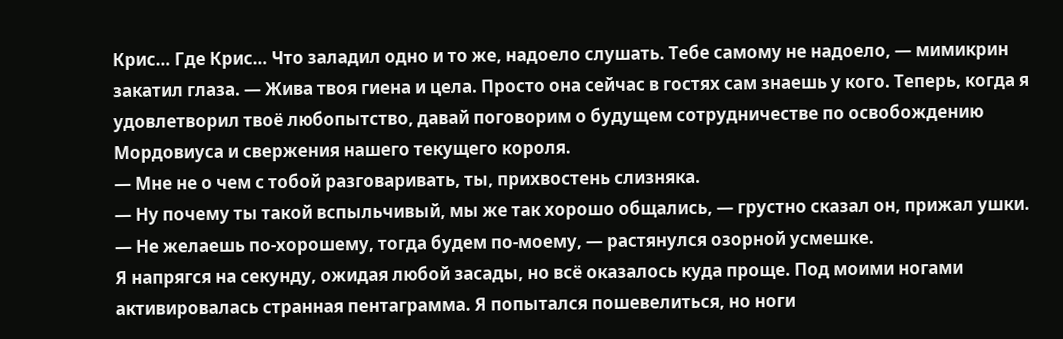Крис… Где Крис… Что заладил одно и то же, надоело слушать. Тебе самому не надоело, — мимикрин закатил глаза. — Жива твоя гиена и цела. Просто она сейчас в гостях сам знаешь у кого. Теперь, когда я удовлетворил твоё любопытство, давай поговорим о будущем сотрудничестве по освобождению Мордовиуса и свержения нашего текущего короля.
— Мне не о чем с тобой разговаривать, ты, прихвостень слизняка.
— Ну почему ты такой вспыльчивый, мы же так хорошо общались, — грустно сказал он, прижал ушки. — Не желаешь по-хорошему, тогда будем по-моему, — растянулся озорной усмешке.
Я напрягся на секунду, ожидая любой засады, но всё оказалось куда проще. Под моими ногами активировалась странная пентаграмма. Я попытался пошевелиться, но ноги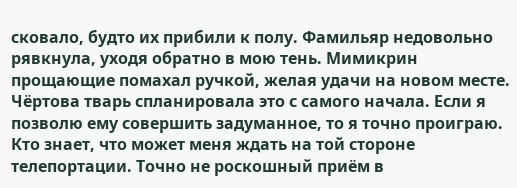сковало, будто их прибили к полу. Фамильяр недовольно рявкнула, уходя обратно в мою тень. Мимикрин прощающие помахал ручкой, желая удачи на новом месте. Чёртова тварь спланировала это с самого начала. Если я позволю ему совершить задуманное, то я точно проиграю. Кто знает, что может меня ждать на той стороне телепортации. Точно не роскошный приём в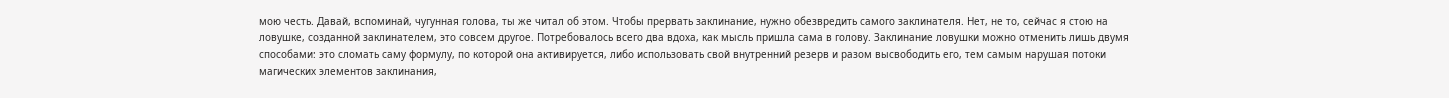мою честь. Давай, вспоминай, чугунная голова, ты же читал об этом. Чтобы прервать заклинание, нужно обезвредить самого заклинателя. Нет, не то, сейчас я стою на ловушке, созданной заклинателем, это совсем другое. Потребовалось всего два вдоха, как мысль пришла сама в голову. Заклинание ловушки можно отменить лишь двумя способами: это сломать саму формулу, по которой она активируется, либо использовать свой внутренний резерв и разом высвободить его, тем самым нарушая потоки магических элементов заклинания,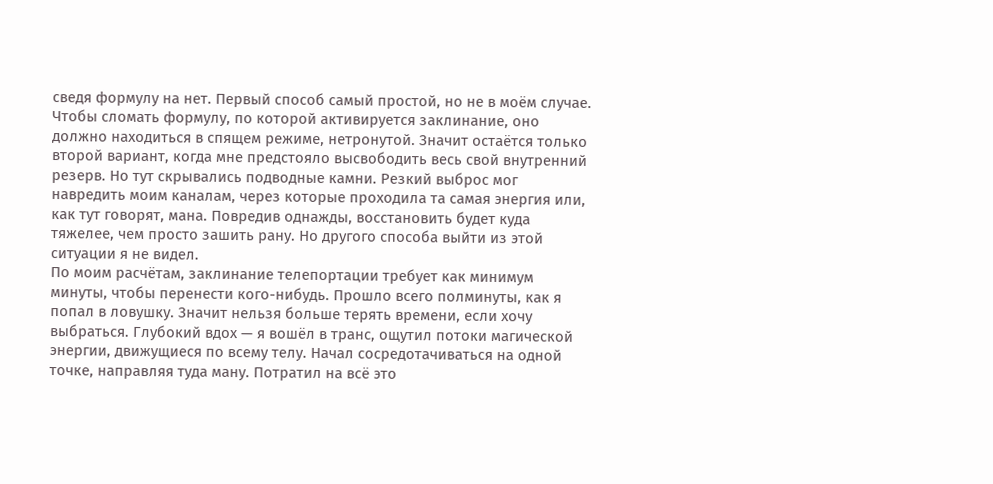сведя формулу на нет. Первый способ самый простой, но не в моём случае. Чтобы сломать формулу, по которой активируется заклинание, оно должно находиться в спящем режиме, нетронутой. Значит остаётся только второй вариант, когда мне предстояло высвободить весь свой внутренний резерв. Но тут скрывались подводные камни. Резкий выброс мог навредить моим каналам, через которые проходила та самая энергия или, как тут говорят, мана. Повредив однажды, восстановить будет куда тяжелее, чем просто зашить рану. Но другого способа выйти из этой ситуации я не видел.
По моим расчётам, заклинание телепортации требует как минимум минуты, чтобы перенести кого-нибудь. Прошло всего полминуты, как я попал в ловушку. Значит нельзя больше терять времени, если хочу выбраться. Глубокий вдох — я вошёл в транс, ощутил потоки магической энергии, движущиеся по всему телу. Начал сосредотачиваться на одной точке, направляя туда ману. Потратил на всё это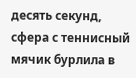десять секунд, сфера с теннисный мячик бурлила в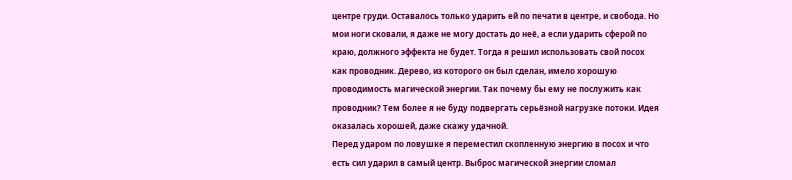центре груди. Оставалось только ударить ей по печати в центре, и свобода. Но мои ноги сковали, я даже не могу достать до неё, а если ударить сферой по краю, должного эффекта не будет. Тогда я решил использовать свой посох как проводник. Дерево, из которого он был сделан, имело хорошую проводимость магической энергии. Так почему бы ему не послужить как проводник? Тем более я не буду подвергать серьёзной нагрузке потоки. Идея оказалась хорошей, даже скажу удачной.
Перед ударом по ловушке я переместил скопленную энергию в посох и что есть сил ударил в самый центр. Выброс магической энергии сломал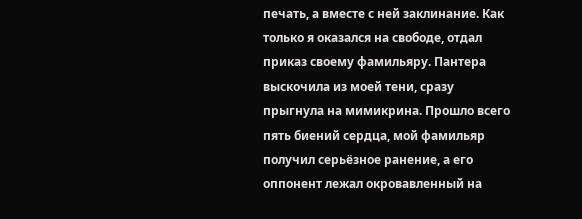печать, а вместе с ней заклинание. Как только я оказался на свободе, отдал приказ своему фамильяру. Пантера выскочила из моей тени, сразу прыгнула на мимикрина. Прошло всего пять биений сердца, мой фамильяр получил серьёзное ранение, а его оппонент лежал окровавленный на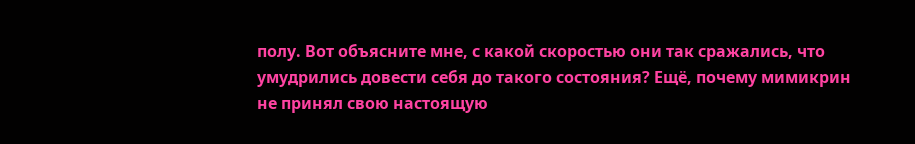полу. Вот объясните мне, с какой скоростью они так сражались, что умудрились довести себя до такого состояния? Ещё, почему мимикрин не принял свою настоящую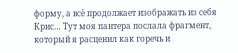форму, а всё продолжает изображать из себя Крис… Тут моя пантера послала фрагмент, который я расценил как горечь и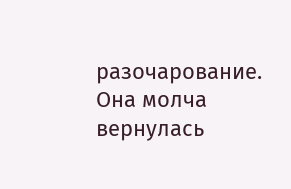разочарование. Она молча вернулась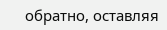обратно, оставляя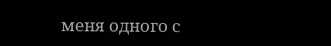меня одного с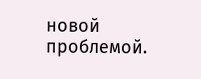новой проблемой.